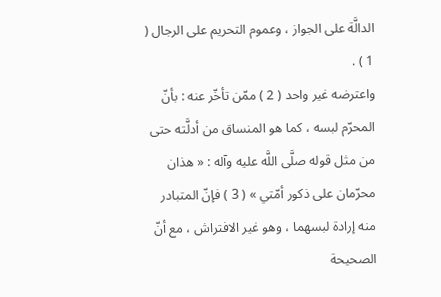الدالَّة على الجواز ، وعموم التحريم على الرجال ( 1 ) .
واعترضه غير واحد ( 2 ) ممّن تأخّر عنه : بأنّ المحرّم لبسه ، كما هو المنساق من أدلَّته حتى من مثل قوله صلَّى اللَّه عليه وآله : « هذان محرّمان على ذكور أمّتي » ( 3 ) فإنّ المتبادر منه إرادة لبسهما ، وهو غير الافتراش ، مع أنّ الصحيحة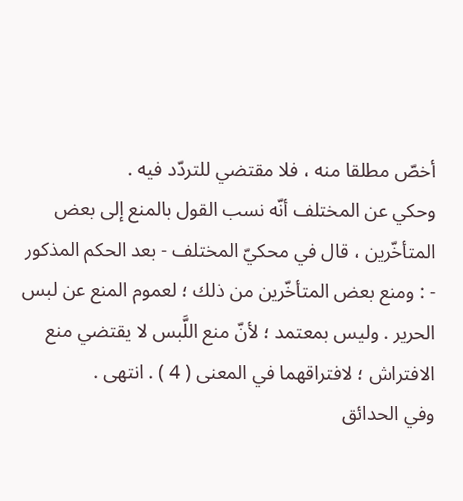أخصّ مطلقا منه ، فلا مقتضي للتردّد فيه .
وحكي عن المختلف أنّه نسب القول بالمنع إلى بعض المتأخّرين ، قال في محكيّ المختلف - بعد الحكم المذكور - : ومنع بعض المتأخّرين من ذلك ؛ لعموم المنع عن لبس الحرير . وليس بمعتمد ؛ لأنّ منع اللَّبس لا يقتضي منع الافتراش ؛ لافتراقهما في المعنى ( 4 ) . انتهى .
وفي الحدائق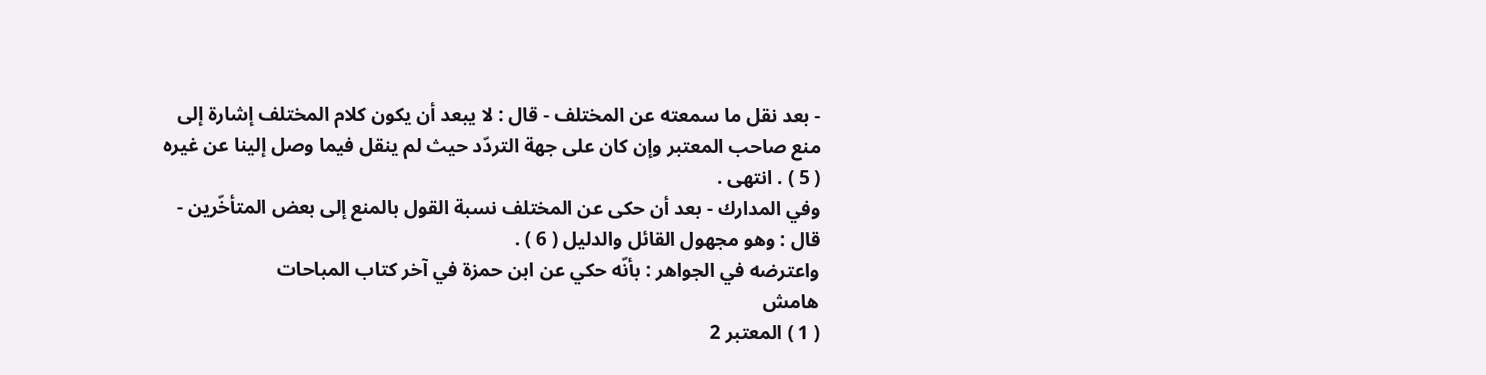- بعد نقل ما سمعته عن المختلف - قال : لا يبعد أن يكون كلام المختلف إشارة إلى منع صاحب المعتبر وإن كان على جهة التردّد حيث لم ينقل فيما وصل إلينا عن غيره ( 5 ) . انتهى .
وفي المدارك - بعد أن حكى عن المختلف نسبة القول بالمنع إلى بعض المتأخّرين - قال : وهو مجهول القائل والدليل ( 6 ) .
واعترضه في الجواهر : بأنّه حكي عن ابن حمزة في آخر كتاب المباحات
هامش
( 1 ) المعتبر 2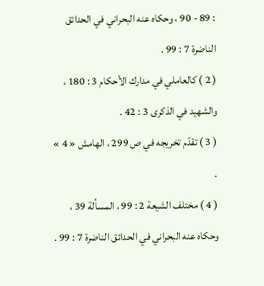: 89 - 90 ، وحكاه عنه البحراني في الحدائق الناضرة 7 : 99 .
( 2 ) كالعاملي في مدارك الأحكام 3 : 180 ، والشهيد في الذكرى 3 : 42 .
( 3 ) تقدّم تخريجه في ص 299 ، الهامش « 4 » .
( 4 ) مختلف الشيعة 2 : 99 ، المسألة 39 ، وحكاه عنه البحراني في الحدائق الناضرة 7 : 99 .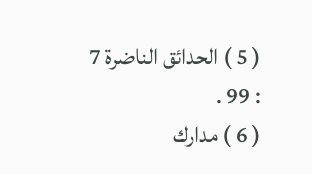( 5 ) الحدائق الناضرة 7 : 99 .
( 6 ) مدارك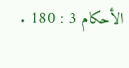الأحكام 3 : 180 .